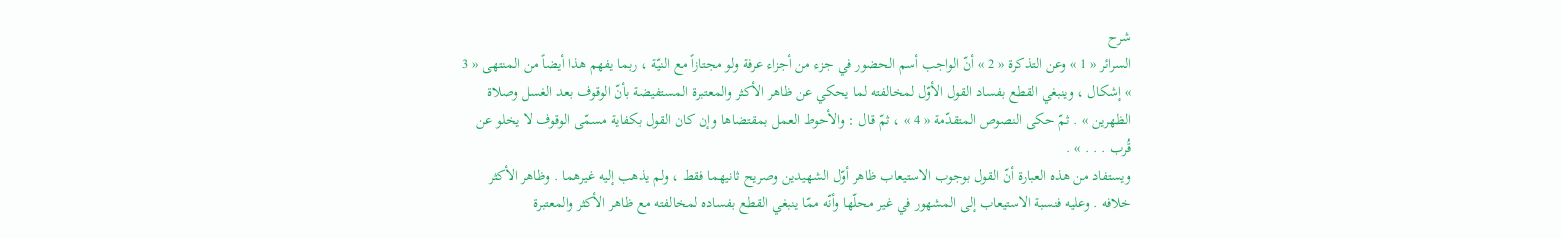شرح
السرائر « 1 » وعن التذكرة « 2 » أنّ الواجب أسم الحضور في جزء من أجزاء عرفة ولو مجتازاً مع النيّة ، ربما يفهم هذا أيضاً من المنتهى « 3 » إشكال ، وينبغي القطع بفساد القول الأوّل لمخالفته لما يحكي عن ظاهر الأكثر والمعتبرة المستفيضة بأنّ الوقوف بعد الغسل وصلاة الظهرين » . ثمّ حكى النصوص المتقدّمة « 4 » ، ثمّ قال : والأحوط العمل بمقتضاها وإن كان القول بكفاية مسمّى الوقوف لا يخلو عن قُرب . . . » .
ويستفاد من هذه العبارة أنّ القول بوجوب الاستيعاب ظاهر أوّل الشهيدين وصريح ثانيهما فقط ، ولم يذهب إليه غيرهما . وظاهر الأكثر خلافه . وعليه فنسبة الاستيعاب إلى المشهور في غير محلّها وأنّه ممّا ينبغي القطع بفساده لمخالفته مع ظاهر الأكثر والمعتبرة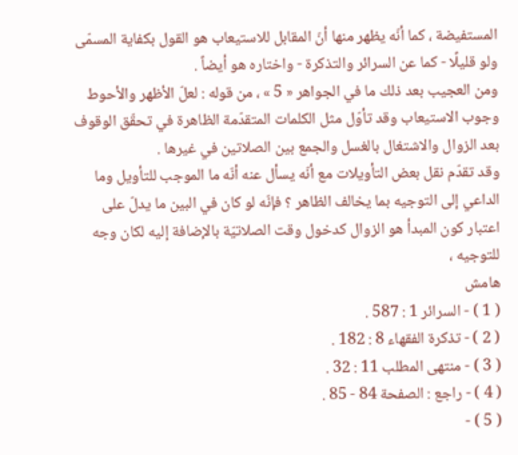المستفيضة ، كما أنّه يظهر منها أنّ المقابل للاستيعاب هو القول بكفاية المسمّى ولو قليلًا - كما عن السرائر والتذكرة - واختاره هو أيضاً .
ومن العجيب بعد ذلك ما في الجواهر « 5 » ، من قوله : لعلّ الأظهر والأحوط وجوب الاستيعاب وقد تأوّل مثل الكلمات المتقدّمة الظاهرة في تحقّق الوقوف بعد الزوال والاشتغال بالغسل والجمع بين الصلاتين في غيرها .
وقد تقدّم نقل بعض التأويلات مع أنّه يسأل عنه أنّه ما الموجب للتأويل وما الداعي إلى التوجيه بما يخالف الظاهر ؟ فإنّه لو كان في البين ما يدلّ على اعتبار كون المبدأ هو الزوال كدخول وقت الصلاتيّة بالإضافة إليه لكان وجه للتوجيه ،
هامش
( 1 ) - السرائر 1 : 587 .
( 2 ) - تذكرة الفقهاء 8 : 182 .
( 3 ) - منتهى المطلب 11 : 32 .
( 4 ) - راجع : الصفحة 84 - 85 .
( 5 ) -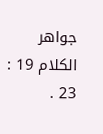جواهر الكلام 19 : 23 .